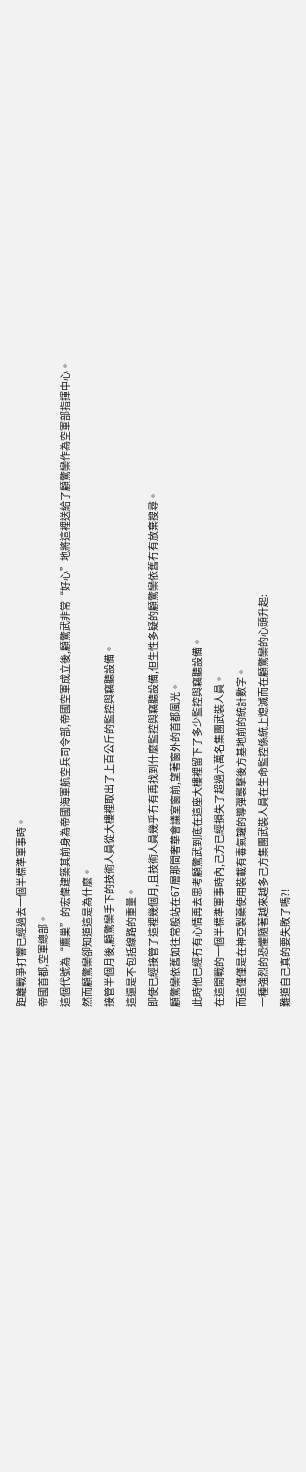距離戰爭打響已經過去一個半標準軍事時。
帝國首都,空軍總部。
這個代號為“鷹巢”的宏偉建築其前身為帝國海軍航空兵司令部,帝國空軍成立後,顧驚武非常“好心”地將這裡送給了顧驚欒作為空軍部指揮中心。
然而顧驚欒卻知道這是為什麼。
接管半個月後,顧驚欒手下的技術人員從大樓裡取出了上百公斤的監控與竊聽設備。
這還是不包括線路的重量。
即使已經接管了這裡幾個月,且技術人員幾乎冇有再找到什麼監控與竊聽設備,但生性多疑的顧驚欒依舊冇有放棄搜尋。
顧驚欒依舊如往常般站在67層那間奢華會議室窗前,望著窗外的首都風光。
此時他已經冇有心情再去思考顧驚武到底在這座大樓裡留下了多少監控與竊聽設備。
在這開戰的一個半標準軍事時內,己方已經損失了超過六萬名集團武裝人員。
而這僅僅是在神亞製藥使用裝載有毒氣罐的導彈襲擊後方基地前的統計數字。
一種強烈的恐懼隨著越來越多己方集團武裝人員在生命監控係統上熄滅而在顧驚欒的心頭升起:
難道自己真的要失敗了嗎?!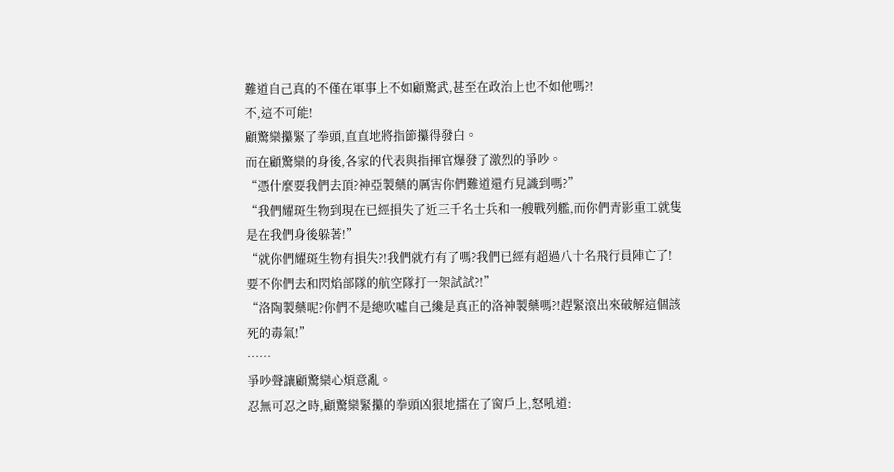難道自己真的不僅在軍事上不如顧驚武,甚至在政治上也不如他嗎?!
不,這不可能!
顧驚欒攥緊了拳頭,直直地將指節攥得發白。
而在顧驚欒的身後,各家的代表與指揮官爆發了激烈的爭吵。
“憑什麼要我們去頂?神亞製藥的厲害你們難道還冇見識到嗎?”
“我們耀斑生物到現在已經損失了近三千名士兵和一艘戰列艦,而你們青影重工就隻是在我們身後躲著!”
“就你們耀斑生物有損失?!我們就冇有了嗎?我們已經有超過八十名飛行員陣亡了!要不你們去和閃焰部隊的航空隊打一架試試?!”
“洛陶製藥呢?你們不是總吹噓自己纔是真正的洛神製藥嗎?!趕緊滾出來破解這個該死的毒氣!”
……
爭吵聲讓顧驚欒心煩意亂。
忍無可忍之時,顧驚欒緊攥的拳頭凶狠地擂在了窗戶上,怒吼道: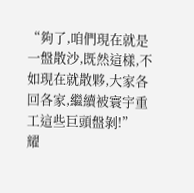“夠了,咱們現在就是一盤散沙,既然這樣,不如現在就散夥,大家各回各家,繼續被寰宇重工這些巨頭盤剝!”
耀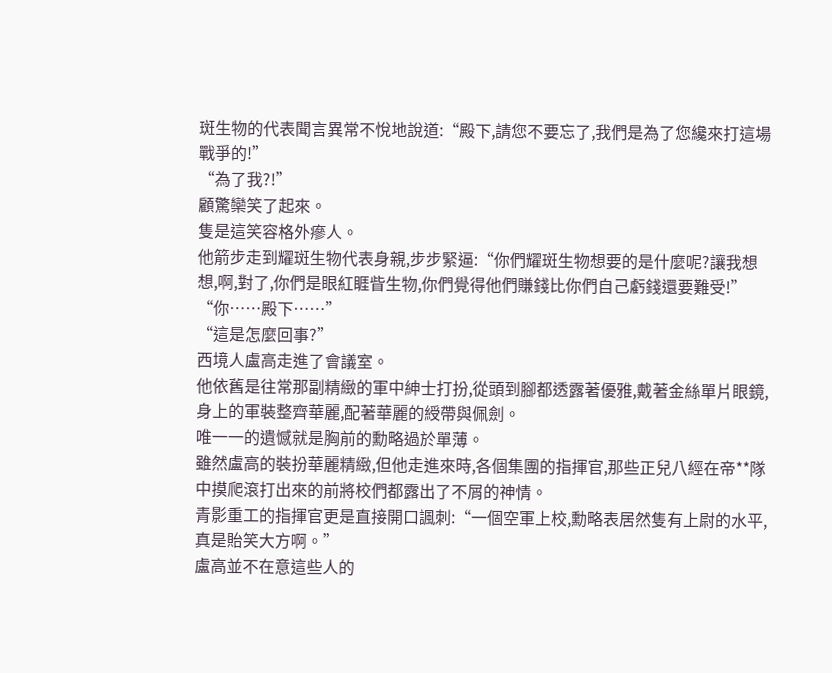斑生物的代表聞言異常不悅地說道:“殿下,請您不要忘了,我們是為了您纔來打這場戰爭的!”
“為了我?!”
顧驚欒笑了起來。
隻是這笑容格外瘮人。
他箭步走到耀斑生物代表身親,步步緊逼:“你們耀斑生物想要的是什麼呢?讓我想想,啊,對了,你們是眼紅睚眥生物,你們覺得他們賺錢比你們自己虧錢還要難受!”
“你……殿下……”
“這是怎麼回事?”
西境人盧高走進了會議室。
他依舊是往常那副精緻的軍中紳士打扮,從頭到腳都透露著優雅,戴著金絲單片眼鏡,身上的軍裝整齊華麗,配著華麗的綬帶與佩劍。
唯一一的遺憾就是胸前的勳略過於單薄。
雖然盧高的裝扮華麗精緻,但他走進來時,各個集團的指揮官,那些正兒八經在帝**隊中摸爬滾打出來的前將校們都露出了不屑的神情。
青影重工的指揮官更是直接開口諷刺:“一個空軍上校,勳略表居然隻有上尉的水平,真是貽笑大方啊。”
盧高並不在意這些人的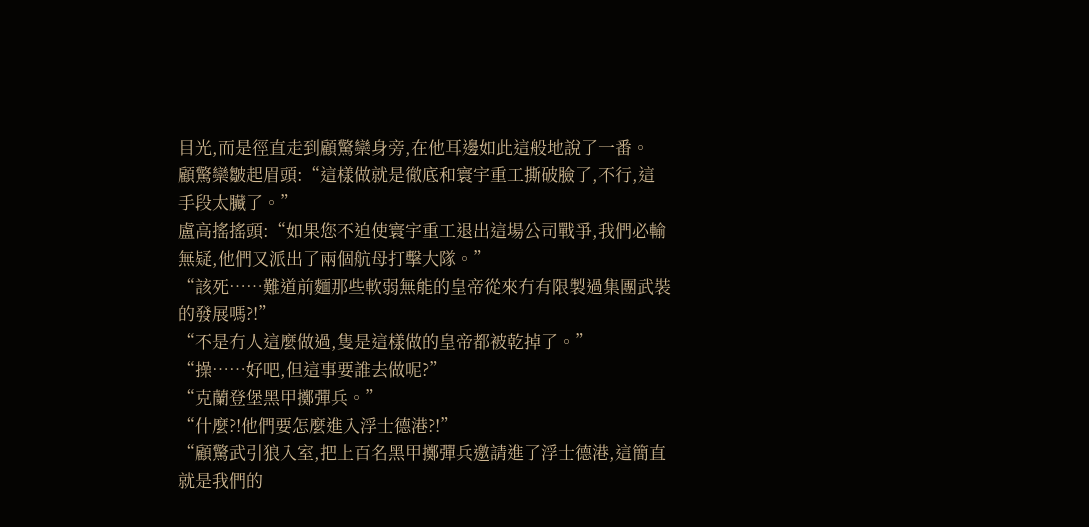目光,而是徑直走到顧驚欒身旁,在他耳邊如此這般地說了一番。
顧驚欒皺起眉頭:“這樣做就是徹底和寰宇重工撕破臉了,不行,這手段太臟了。”
盧高搖搖頭:“如果您不迫使寰宇重工退出這場公司戰爭,我們必輸無疑,他們又派出了兩個航母打擊大隊。”
“該死……難道前麵那些軟弱無能的皇帝從來冇有限製過集團武裝的發展嗎?!”
“不是冇人這麼做過,隻是這樣做的皇帝都被乾掉了。”
“操……好吧,但這事要誰去做呢?”
“克蘭登堡黑甲擲彈兵。”
“什麼?!他們要怎麼進入浮士德港?!”
“顧驚武引狼入室,把上百名黑甲擲彈兵邀請進了浮士德港,這簡直就是我們的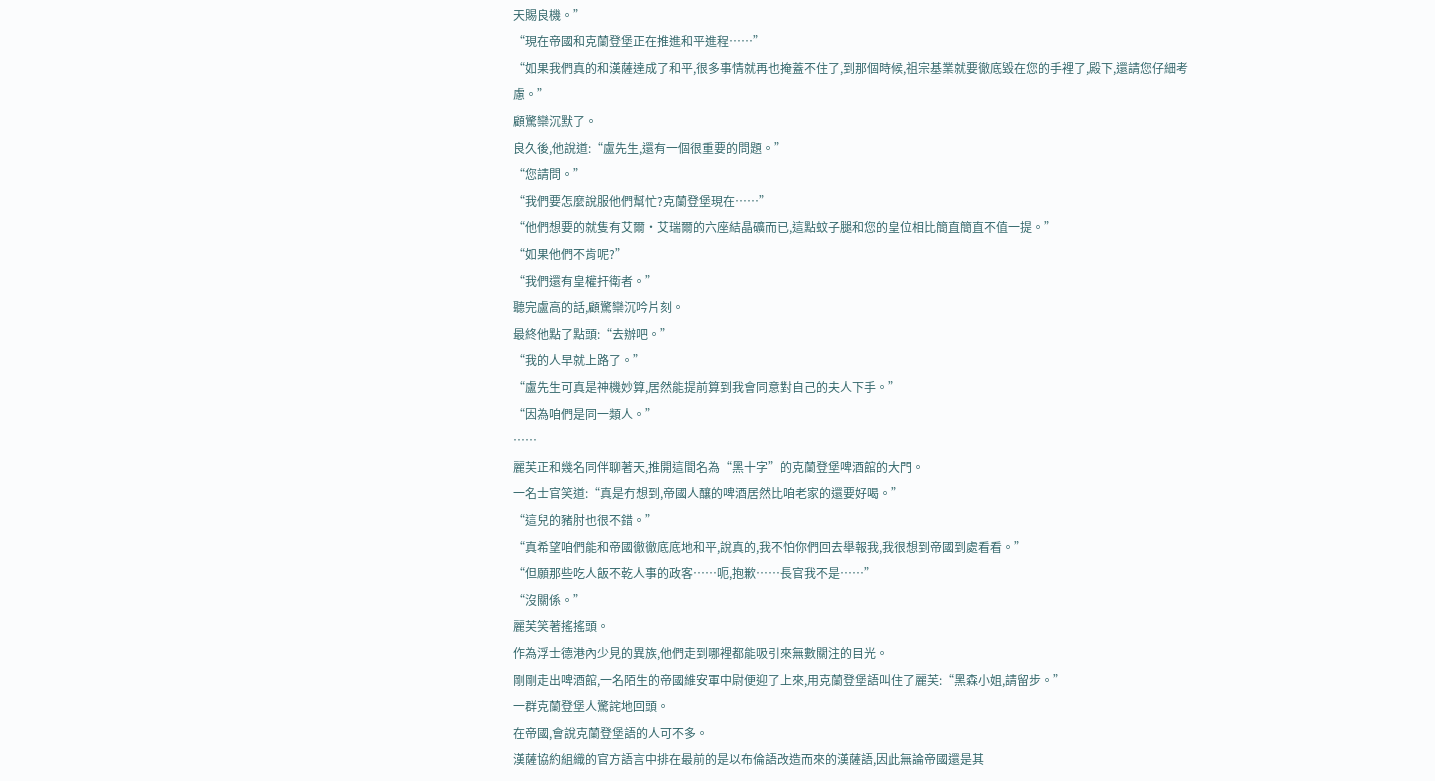天賜良機。”
“現在帝國和克蘭登堡正在推進和平進程……”
“如果我們真的和漢薩達成了和平,很多事情就再也掩蓋不住了,到那個時候,祖宗基業就要徹底毀在您的手裡了,殿下,還請您仔細考慮。”
顧驚欒沉默了。
良久後,他說道:“盧先生,還有一個很重要的問題。”
“您請問。”
“我們要怎麼說服他們幫忙?克蘭登堡現在……”
“他們想要的就隻有艾爾·艾瑞爾的六座結晶礦而已,這點蚊子腿和您的皇位相比簡直簡直不值一提。”
“如果他們不肯呢?”
“我們還有皇權扞衛者。”
聽完盧高的話,顧驚欒沉吟片刻。
最終他點了點頭:“去辦吧。”
“我的人早就上路了。”
“盧先生可真是神機妙算,居然能提前算到我會同意對自己的夫人下手。”
“因為咱們是同一類人。”
……
麗芙正和幾名同伴聊著天,推開這間名為“黑十字”的克蘭登堡啤酒館的大門。
一名士官笑道:“真是冇想到,帝國人釀的啤酒居然比咱老家的還要好喝。”
“這兒的豬肘也很不錯。”
“真希望咱們能和帝國徹徹底底地和平,說真的,我不怕你們回去舉報我,我很想到帝國到處看看。”
“但願那些吃人飯不乾人事的政客……呃,抱歉……長官我不是……”
“沒關係。”
麗芙笑著搖搖頭。
作為浮士德港內少見的異族,他們走到哪裡都能吸引來無數關注的目光。
剛剛走出啤酒館,一名陌生的帝國維安軍中尉便迎了上來,用克蘭登堡語叫住了麗芙:“黑森小姐,請留步。”
一群克蘭登堡人驚詫地回頭。
在帝國,會說克蘭登堡語的人可不多。
漢薩協約組織的官方語言中排在最前的是以布倫語改造而來的漢薩語,因此無論帝國還是其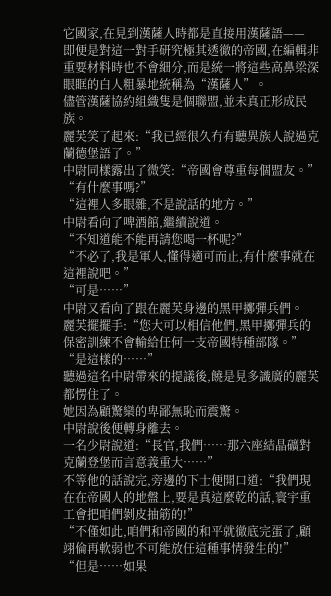它國家,在見到漢薩人時都是直接用漢薩語——
即便是對這一對手研究極其透徹的帝國,在編輯非重要材料時也不會細分,而是統一將這些高鼻梁深眼眶的白人粗暴地統稱為“漢薩人”。
儘管漢薩協約組織隻是個聯盟,並未真正形成民族。
麗芙笑了起來:“我已經很久冇有聽異族人說過克蘭德堡語了。”
中尉同樣露出了微笑:“帝國會尊重每個盟友。”
“有什麼事嗎?”
“這裡人多眼雜,不是說話的地方。”
中尉看向了啤酒館,繼續說道。
“不知道能不能再請您喝一杯呢?”
“不必了,我是軍人,懂得適可而止,有什麼事就在這裡說吧。”
“可是……”
中尉又看向了跟在麗芙身邊的黑甲擲彈兵們。
麗芙擺擺手:“您大可以相信他們,黑甲擲彈兵的保密訓練不會輸給任何一支帝國特種部隊。”
“是這樣的……”
聽過這名中尉帶來的提議後,饒是見多識廣的麗芙都愣住了。
她因為顧驚欒的卑鄙無恥而震驚。
中尉說後便轉身離去。
一名少尉說道:“長官,我們……那六座結晶礦對克蘭登堡而言意義重大……”
不等他的話說完,旁邊的下士便開口道:“我們現在在帝國人的地盤上,要是真這麼乾的話,寰宇重工會把咱們剝皮抽筋的!”
“不僅如此,咱們和帝國的和平就徹底完蛋了,顧翊倫再軟弱也不可能放任這種事情發生的!”
“但是……如果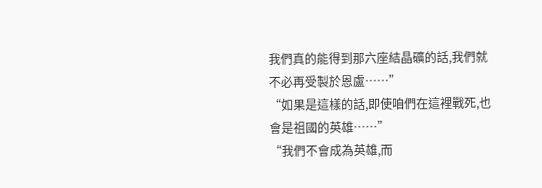我們真的能得到那六座結晶礦的話,我們就不必再受製於恩盧……”
“如果是這樣的話,即使咱們在這裡戰死,也會是祖國的英雄……”
“我們不會成為英雄,而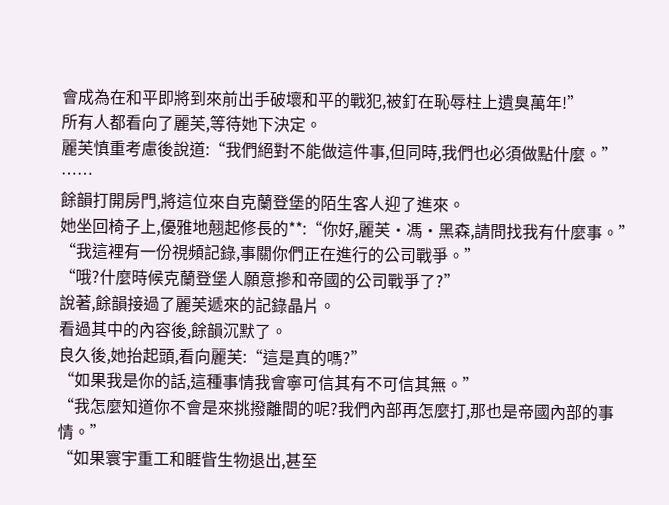會成為在和平即將到來前出手破壞和平的戰犯,被釘在恥辱柱上遺臭萬年!”
所有人都看向了麗芙,等待她下決定。
麗芙慎重考慮後說道:“我們絕對不能做這件事,但同時,我們也必須做點什麼。”
……
餘韻打開房門,將這位來自克蘭登堡的陌生客人迎了進來。
她坐回椅子上,優雅地翹起修長的**:“你好,麗芙·馮·黑森,請問找我有什麼事。”
“我這裡有一份視頻記錄,事關你們正在進行的公司戰爭。”
“哦?什麼時候克蘭登堡人願意摻和帝國的公司戰爭了?”
說著,餘韻接過了麗芙遞來的記錄晶片。
看過其中的內容後,餘韻沉默了。
良久後,她抬起頭,看向麗芙:“這是真的嗎?”
“如果我是你的話,這種事情我會寧可信其有不可信其無。”
“我怎麼知道你不會是來挑撥離間的呢?我們內部再怎麼打,那也是帝國內部的事情。”
“如果寰宇重工和睚眥生物退出,甚至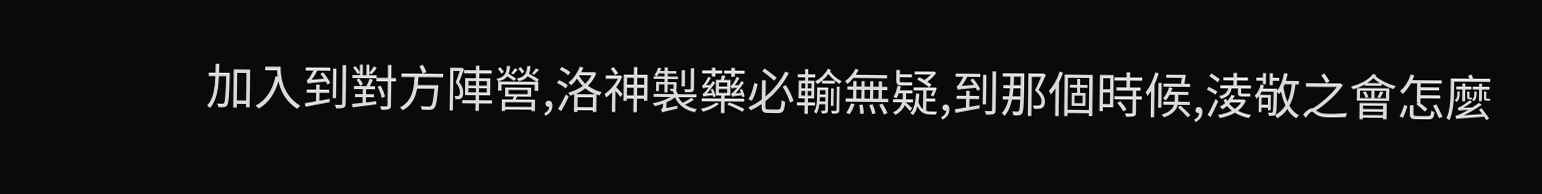加入到對方陣營,洛神製藥必輸無疑,到那個時候,淩敬之會怎麼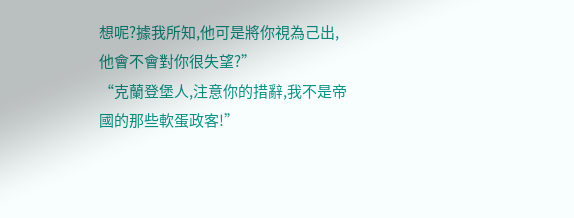想呢?據我所知,他可是將你視為己出,他會不會對你很失望?”
“克蘭登堡人,注意你的措辭,我不是帝國的那些軟蛋政客!”